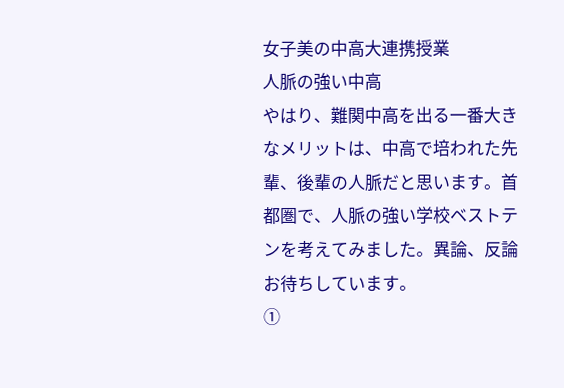女子美の中高大連携授業
人脈の強い中高
やはり、難関中高を出る一番大きなメリットは、中高で培われた先輩、後輩の人脈だと思います。首都圏で、人脈の強い学校ベストテンを考えてみました。異論、反論お待ちしています。
①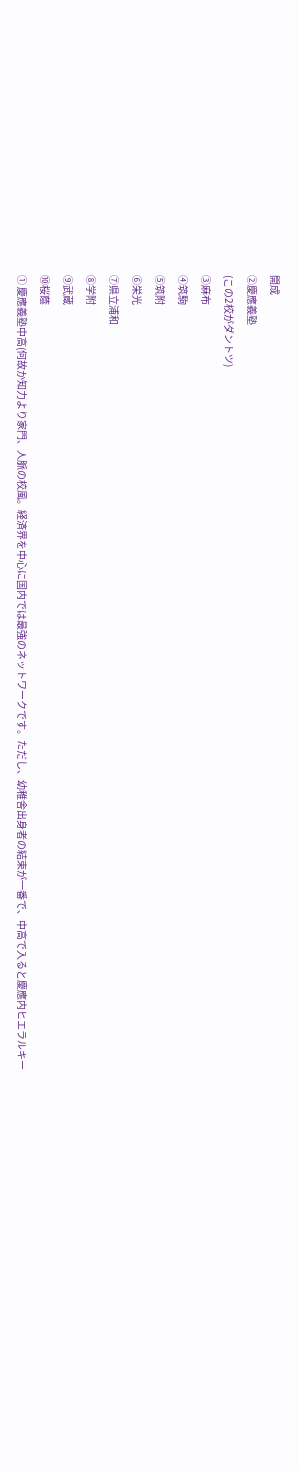開成
②慶應義塾
(この2校がダントツ)
③麻布
④筑駒
⑤筑附
⑥栄光
⑦県立浦和
⑧学附
⑨武蔵
⑩桜蔭
① 慶應義塾中高(何故か知力より家門、人脈の校風。経済界を中心に国内では最強のネットワークです。ただし、幼稚舎出身者の結束が一番で、中高で入ると慶應内ヒエラルキー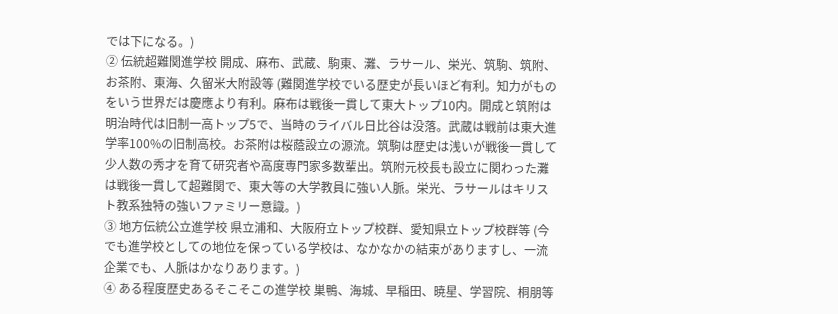では下になる。)
② 伝統超難関進学校 開成、麻布、武蔵、駒東、灘、ラサール、栄光、筑駒、筑附、お茶附、東海、久留米大附設等 (難関進学校でいる歴史が長いほど有利。知力がものをいう世界だは慶應より有利。麻布は戦後一貫して東大トップ10内。開成と筑附は明治時代は旧制一高トップ5で、当時のライバル日比谷は没落。武蔵は戦前は東大進学率100%の旧制高校。お茶附は桜蔭設立の源流。筑駒は歴史は浅いが戦後一貫して少人数の秀才を育て研究者や高度専門家多数輩出。筑附元校長も設立に関わった灘は戦後一貫して超難関で、東大等の大学教員に強い人脈。栄光、ラサールはキリスト教系独特の強いファミリー意識。)
③ 地方伝統公立進学校 県立浦和、大阪府立トップ校群、愛知県立トップ校群等 (今でも進学校としての地位を保っている学校は、なかなかの結束がありますし、一流企業でも、人脈はかなりあります。)
④ ある程度歴史あるそこそこの進学校 巣鴨、海城、早稲田、暁星、学習院、桐朋等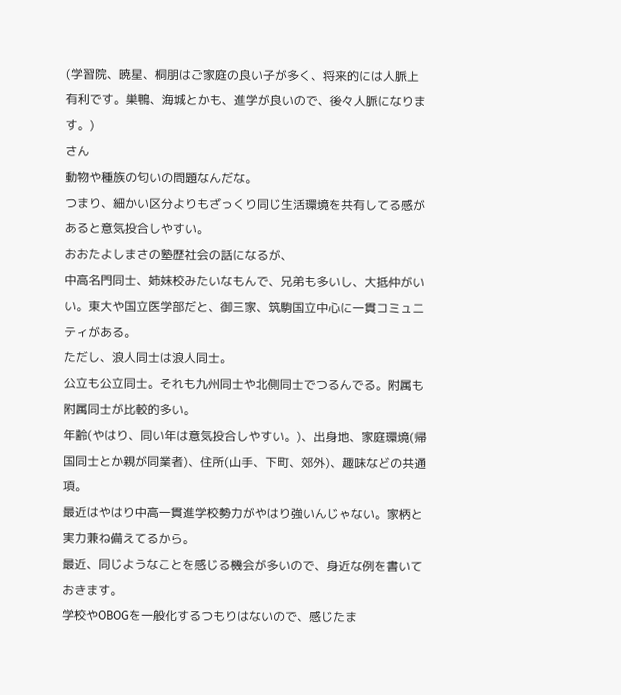(学習院、暁星、桐朋はご家庭の良い子が多く、将来的には人脈上有利です。巣鴨、海城とかも、進学が良いので、後々人脈になります。)
さん
動物や種族の匂いの問題なんだな。
つまり、細かい区分よりもざっくり同じ生活環境を共有してる感があると意気投合しやすい。
おおたよしまさの塾歴社会の話になるが、
中高名門同士、姉妹校みたいなもんで、兄弟も多いし、大抵仲がいい。東大や国立医学部だと、御三家、筑駒国立中心に一貫コミュニティがある。
ただし、浪人同士は浪人同士。
公立も公立同士。それも九州同士や北側同士でつるんでる。附属も附属同士が比較的多い。
年齢(やはり、同い年は意気投合しやすい。)、出身地、家庭環境(帰国同士とか親が同業者)、住所(山手、下町、郊外)、趣味などの共通項。
最近はやはり中高一貫進学校勢力がやはり強いんじゃない。家柄と実力兼ね備えてるから。
最近、同じようなことを感じる機会が多いので、身近な例を書いておきます。
学校やOBOGを一般化するつもりはないので、感じたま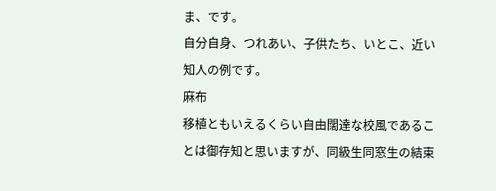ま、です。
自分自身、つれあい、子供たち、いとこ、近い知人の例です。
麻布
移植ともいえるくらい自由闊達な校風であることは御存知と思いますが、同級生同窓生の結束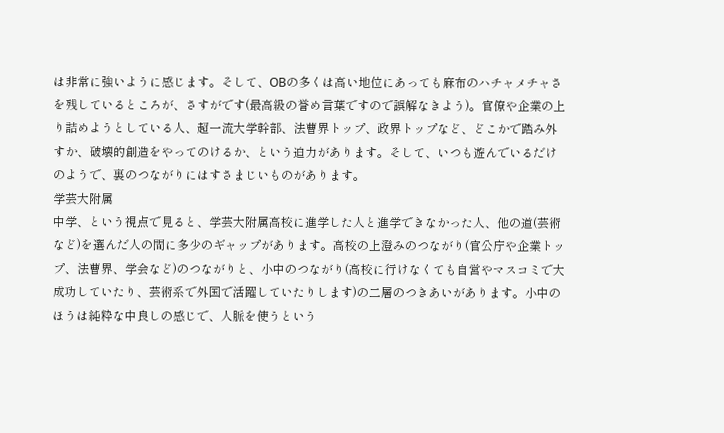は非常に強いように感じます。そして、OBの多くは高い地位にあっても麻布のハチャメチャさを残しているところが、さすがです(最高級の誉め言葉ですので誤解なきよう)。官僚や企業の上り詰めようとしている人、超一流大学幹部、法曹界トップ、政界トップなど、どこかで踏み外すか、破壊的創造をやってのけるか、という迫力があります。そして、いつも遊んでいるだけのようで、裏のつながりにはすさまじいものがあります。
学芸大附属
中学、という視点で見ると、学芸大附属高校に進学した人と進学できなかった人、他の道(芸術など)を選んだ人の間に多少のギャップがあります。高校の上澄みのつながり(官公庁や企業トップ、法曹界、学会など)のつながりと、小中のつながり(高校に行けなくても自営やマスコミで大成功していたり、芸術系で外国で活躍していたりします)の二層のつきあいがあります。小中のほうは純粋な中良しの感じで、人脈を使うという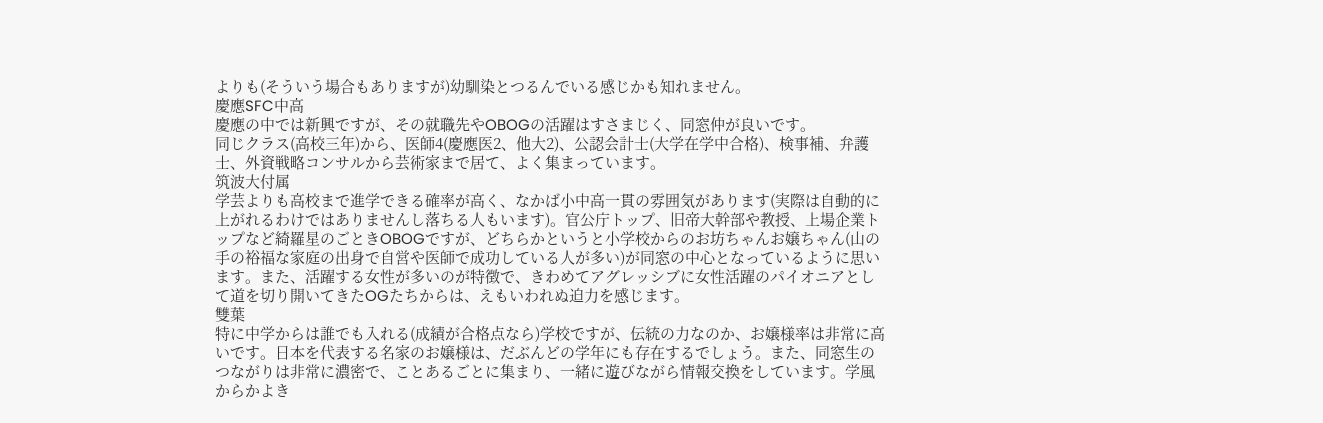よりも(そういう場合もありますが)幼馴染とつるんでいる感じかも知れません。
慶應SFC中高
慶應の中では新興ですが、その就職先やOBOGの活躍はすさまじく、同窓仲が良いです。
同じクラス(高校三年)から、医師4(慶應医2、他大2)、公認会計士(大学在学中合格)、検事補、弁護士、外資戦略コンサルから芸術家まで居て、よく集まっています。
筑波大付属
学芸よりも高校まで進学できる確率が高く、なかば小中高一貫の雰囲気があります(実際は自動的に上がれるわけではありませんし落ちる人もいます)。官公庁トップ、旧帝大幹部や教授、上場企業トップなど綺羅星のごときOBOGですが、どちらかというと小学校からのお坊ちゃんお嬢ちゃん(山の手の裕福な家庭の出身で自営や医師で成功している人が多い)が同窓の中心となっているように思います。また、活躍する女性が多いのが特徴で、きわめてアグレッシブに女性活躍のパイオニアとして道を切り開いてきたOGたちからは、えもいわれぬ迫力を感じます。
雙葉
特に中学からは誰でも入れる(成績が合格点なら)学校ですが、伝統の力なのか、お嬢様率は非常に高いです。日本を代表する名家のお嬢様は、だぶんどの学年にも存在するでしょう。また、同窓生のつながりは非常に濃密で、ことあるごとに集まり、一緒に遊びながら情報交換をしています。学風からかよき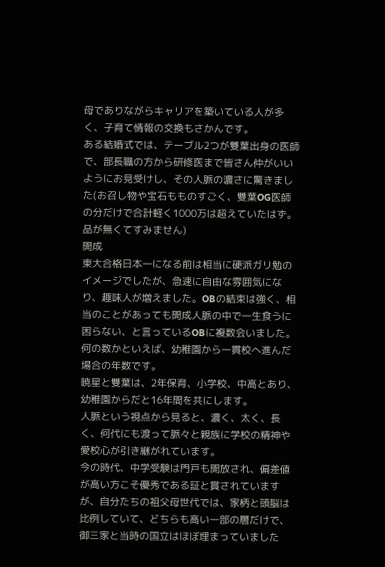母でありながらキャリアを築いている人が多く、子育て情報の交換もさかんです。
ある結婚式では、テーブル2つが雙葉出身の医師で、部長職の方から研修医まで皆さん仲がいいようにお見受けし、その人脈の濃さに驚きました(お召し物や宝石もものすごく、雙葉OG医師の分だけで合計軽く1000万は超えていたはず。品が無くてすみません)
開成
東大合格日本一になる前は相当に硬派ガリ勉のイメージでしたが、急速に自由な雰囲気になり、趣味人が増えました。OBの結束は強く、相当のことがあっても開成人脈の中で一生食うに困らない、と言っているOBに複数会いました。
何の数かといえば、幼稚園から一貫校へ進んだ場合の年数です。
暁星と雙葉は、2年保育、小学校、中高とあり、幼稚園からだと16年間を共にします。
人脈という視点から見ると、濃く、太く、長く、何代にも渡って脈々と親族に学校の精神や愛校心が引き継がれています。
今の時代、中学受験は門戸も開放され、偏差値が高い方こそ優秀である証と賞されていますが、自分たちの祖父母世代では、家柄と頭脳は比例していて、どちらも高い一部の層だけで、御三家と当時の国立はほぼ埋まっていました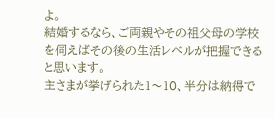よ。
結婚するなら、ご両親やその祖父母の学校を伺えばその後の生活レベルが把握できると思います。
主さまが挙げられた1〜10、半分は納得で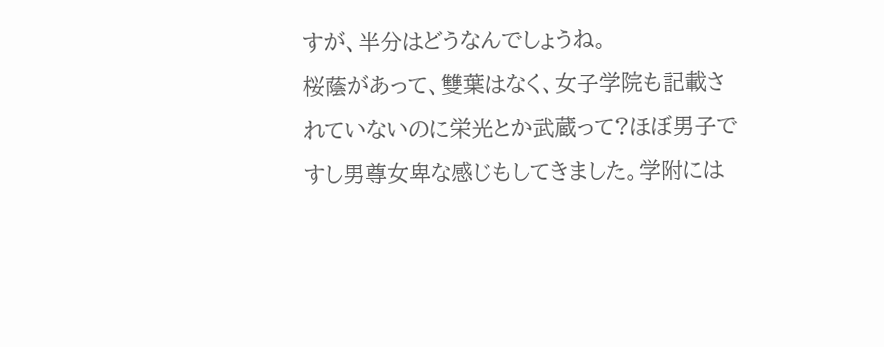すが、半分はどうなんでしょうね。
桜蔭があって、雙葉はなく、女子学院も記載されていないのに栄光とか武蔵って?ほぼ男子ですし男尊女卑な感じもしてきました。学附には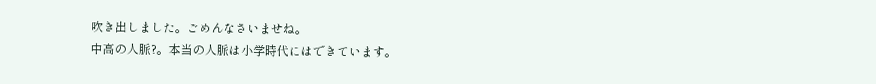吹き出しました。ごめんなさいませね。
中高の人脈?。本当の人脈は小学時代にはできています。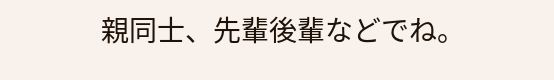親同士、先輩後輩などでね。